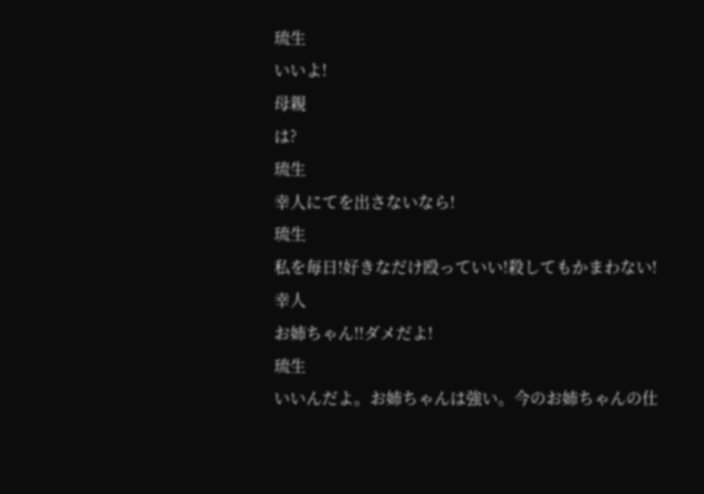琉生
いいよ!
母親
は?
琉生
幸人にてを出さないなら!
琉生
私を毎日!好きなだけ殴っていい!殺してもかまわない!
幸人
お姉ちゃん!!ダメだよ!
琉生
いいんだよ。お姉ちゃんは強い。今のお姉ちゃんの仕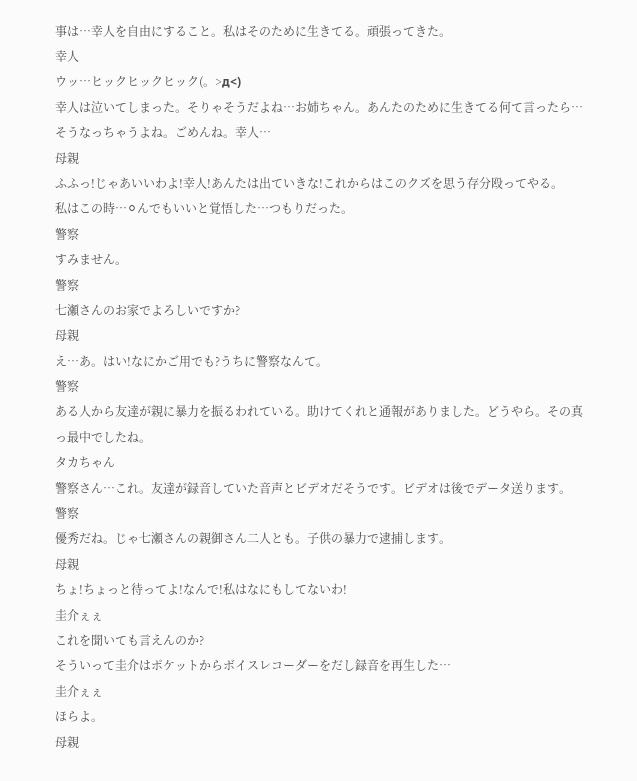事は…幸人を自由にすること。私はそのために生きてる。頑張ってきた。
幸人
ウッ…ヒックヒックヒック(。>д<)
幸人は泣いてしまった。そりゃそうだよね…お姉ちゃん。あんたのために生きてる何て言ったら…そうなっちゃうよね。ごめんね。幸人…
母親
ふふっ!じゃあいいわよ!幸人!あんたは出ていきな!これからはこのクズを思う存分殴ってやる。
私はこの時…⚪んでもいいと覚悟した…つもりだった。
警察
すみません。
警察
七瀬さんのお家でよろしいですか?
母親
え…あ。はい!なにかご用でも?うちに警察なんて。
警察
ある人から友達が親に暴力を振るわれている。助けてくれと通報がありました。どうやら。その真っ最中でしたね。
タカちゃん
警察さん…これ。友達が録音していた音声とビデオだそうです。ビデオは後でデータ送ります。
警察
優秀だね。じゃ七瀬さんの親御さん二人とも。子供の暴力で逮捕します。
母親
ちょ!ちょっと待ってよ!なんで!私はなにもしてないわ!
圭介ぇぇ
これを聞いても言えんのか?
そういって圭介はポケットからボイスレコーダーをだし録音を再生した…
圭介ぇぇ
ほらよ。
母親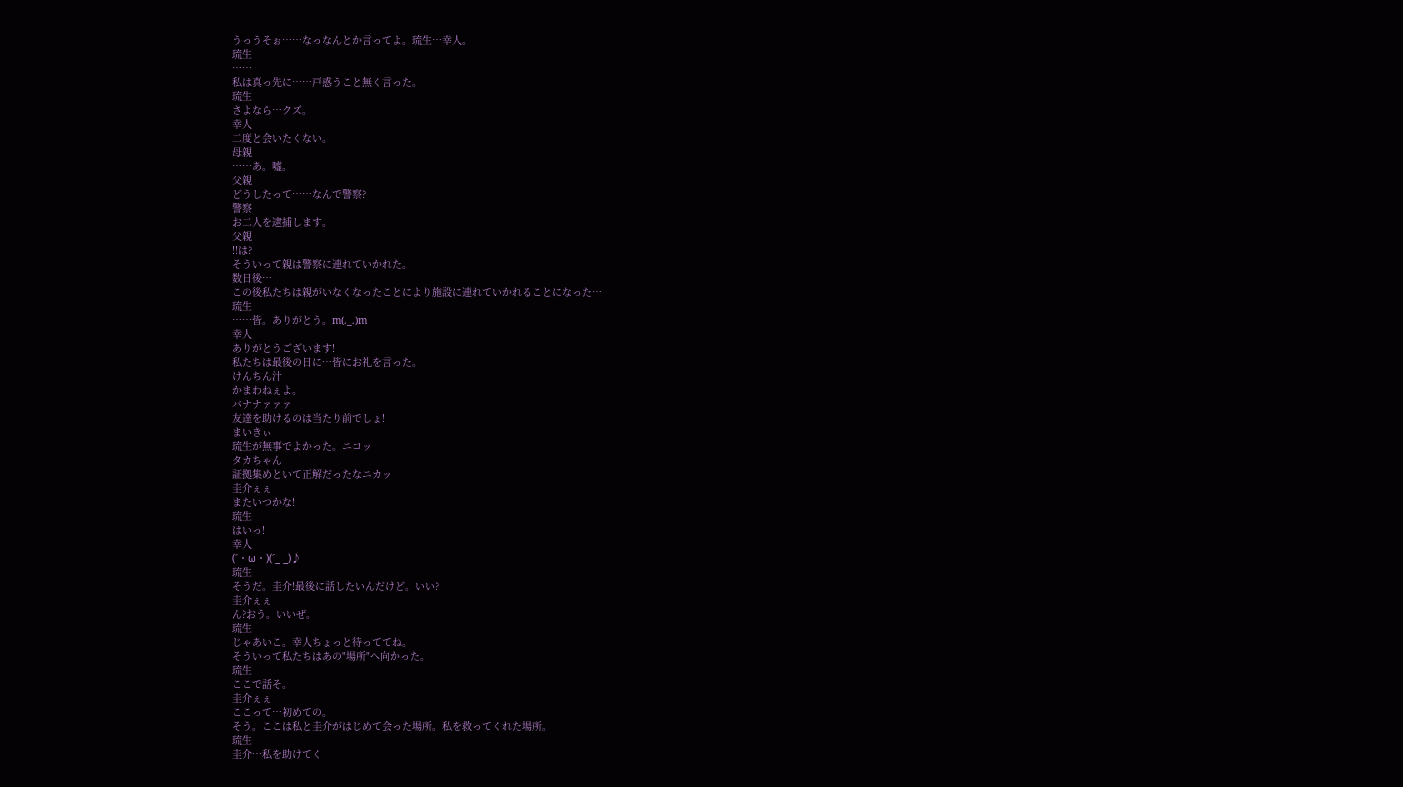うっうそぉ……なっなんとか言ってよ。琉生…幸人。
琉生
……
私は真っ先に……戸惑うこと無く言った。
琉生
さよなら…クズ。
幸人
二度と会いたくない。
母親
……あ。嘘。
父親
どうしたって……なんで警察?
警察
お二人を逮捕します。
父親
!!は?
そういって親は警察に連れていかれた。
数日後…
この後私たちは親がいなくなったことにより施設に連れていかれることになった…
琉生
……皆。ありがとう。m(._.)m
幸人
ありがとうございます!
私たちは最後の日に…皆にお礼を言った。
けんちん汁
かまわねぇよ。
バナナァァァ
友達を助けるのは当たり前でしょ!
まいきぃ
琉生が無事でよかった。ニコッ
タカちゃん
証拠集めといて正解だったなニカッ
圭介ぇぇ
またいつかな!
琉生
はいっ!
幸人
(´・ω・)(´_ _)♪
琉生
そうだ。圭介!最後に話したいんだけど。いい?
圭介ぇぇ
ん?おう。いいぜ。
琉生
じゃあいこ。幸人ちょっと待っててね。
そういって私たちはあの"場所"へ向かった。
琉生
ここで話そ。
圭介ぇぇ
ここって…初めての。
そう。ここは私と圭介がはじめて会った場所。私を救ってくれた場所。
琉生
圭介…私を助けてく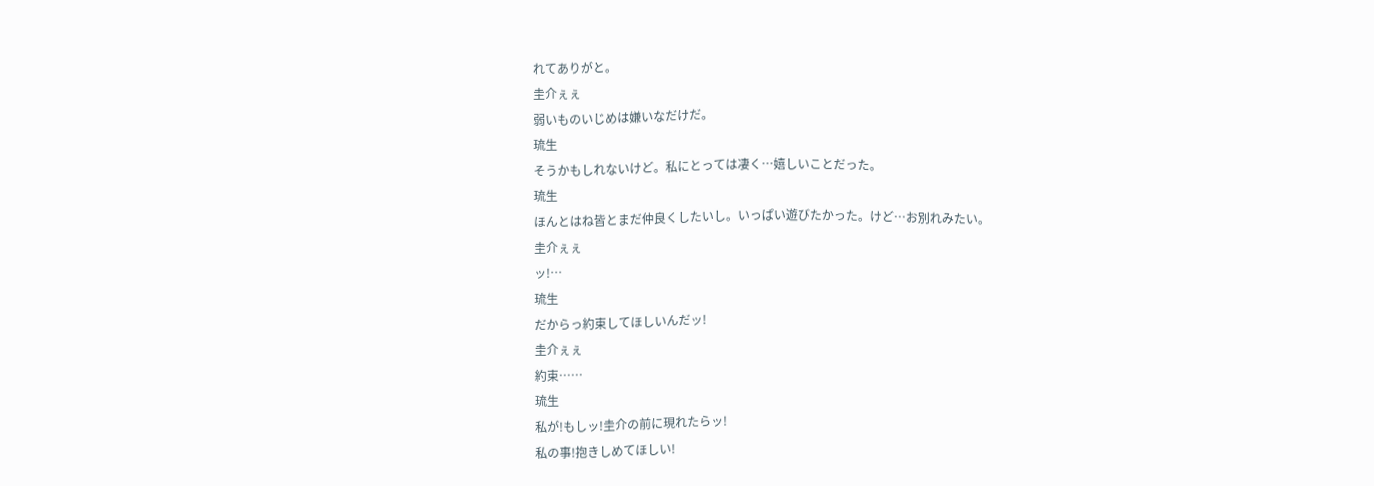れてありがと。
圭介ぇぇ
弱いものいじめは嫌いなだけだ。
琉生
そうかもしれないけど。私にとっては凄く…嬉しいことだった。
琉生
ほんとはね皆とまだ仲良くしたいし。いっぱい遊びたかった。けど…お別れみたい。
圭介ぇぇ
ッ!…
琉生
だからっ約束してほしいんだッ!
圭介ぇぇ
約束……
琉生
私が!もしッ!圭介の前に現れたらッ!
私の事!抱きしめてほしい!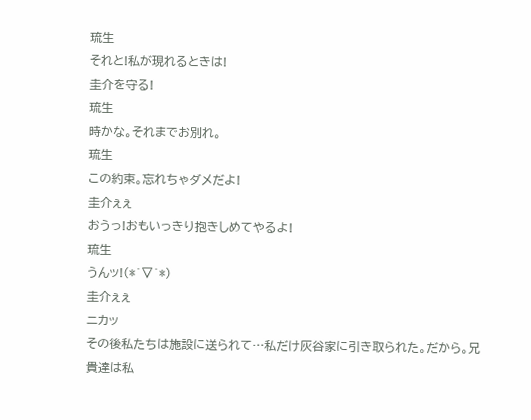琉生
それと!私が現れるときは!
圭介を守る!
琉生
時かな。それまでお別れ。
琉生
この約束。忘れちゃダメだよ!
圭介ぇぇ
おうっ!おもいっきり抱きしめてやるよ!
琉生
うんッ!(*´▽`*)
圭介ぇぇ
ニカッ
その後私たちは施設に送られて…私だけ灰谷家に引き取られた。だから。兄貴達は私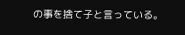の事を捨て子と言っている。